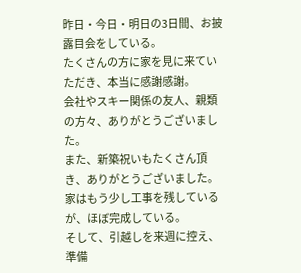昨日・今日・明日の3日間、お披露目会をしている。
たくさんの方に家を見に来ていただき、本当に感謝感謝。
会社やスキー関係の友人、親類の方々、ありがとうございました。
また、新築祝いもたくさん頂き、ありがとうございました。
家はもう少し工事を残しているが、ほぼ完成している。
そして、引越しを来週に控え、準備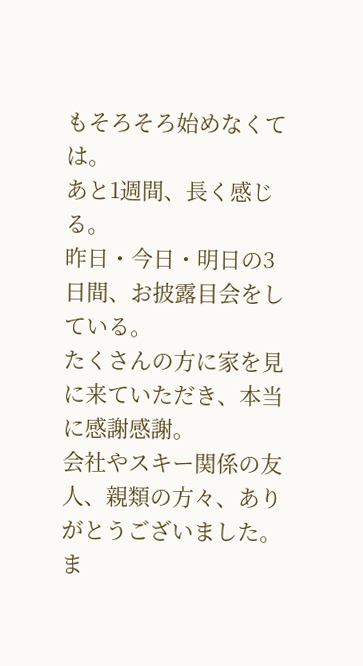もそろそろ始めなくては。
あと1週間、長く感じる。
昨日・今日・明日の3日間、お披露目会をしている。
たくさんの方に家を見に来ていただき、本当に感謝感謝。
会社やスキー関係の友人、親類の方々、ありがとうございました。
ま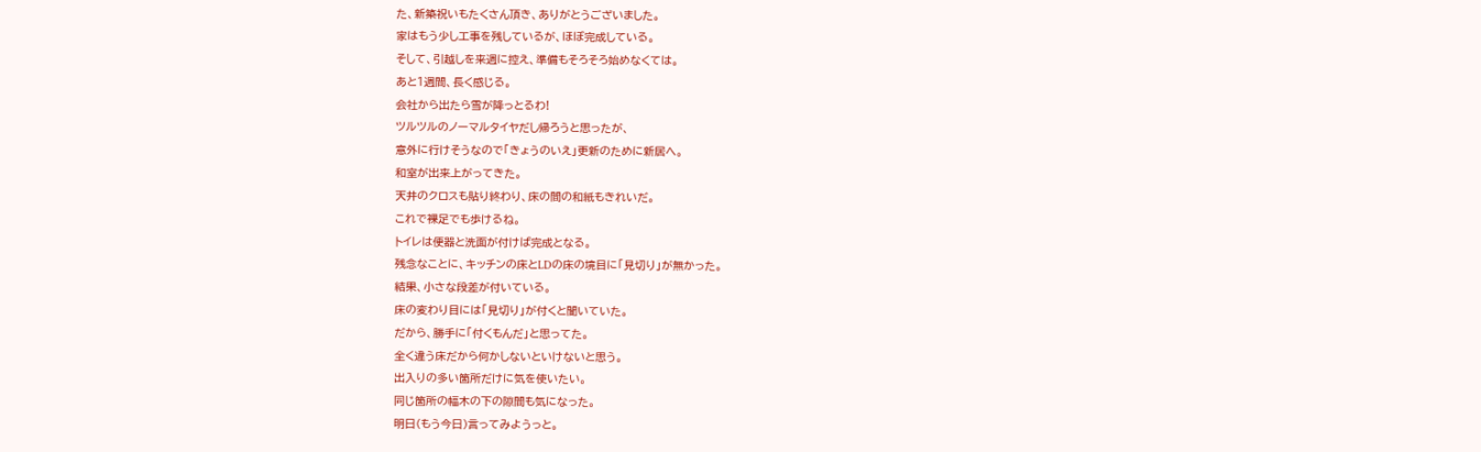た、新築祝いもたくさん頂き、ありがとうございました。
家はもう少し工事を残しているが、ほぼ完成している。
そして、引越しを来週に控え、準備もそろそろ始めなくては。
あと1週間、長く感じる。
会社から出たら雪が降っとるわ!
ツルツルのノーマルタイヤだし帰ろうと思ったが、
意外に行けそうなので「きょうのいえ」更新のために新居へ。
和室が出来上がってきた。
天井のクロスも貼り終わり、床の間の和紙もきれいだ。
これで裸足でも歩けるね。
トイレは便器と洗面が付けば完成となる。
残念なことに、キッチンの床とLDの床の境目に「見切り」が無かった。
結果、小さな段差が付いている。
床の変わり目には「見切り」が付くと聞いていた。
だから、勝手に「付くもんだ」と思ってた。
全く違う床だから何かしないといけないと思う。
出入りの多い箇所だけに気を使いたい。
同じ箇所の幅木の下の隙間も気になった。
明日(もう今日)言ってみようっと。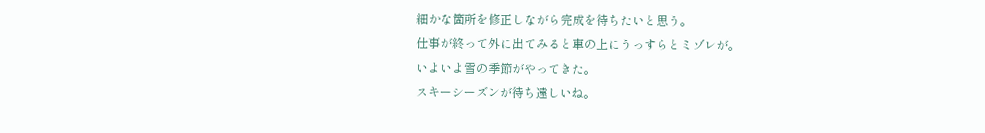細かな箇所を修正しながら完成を待ちたいと思う。
仕事が終って外に出てみると車の上にうっすらとミゾレが。
いよいよ雪の季節がやってきた。
スキーシーズンが待ち遠しいね。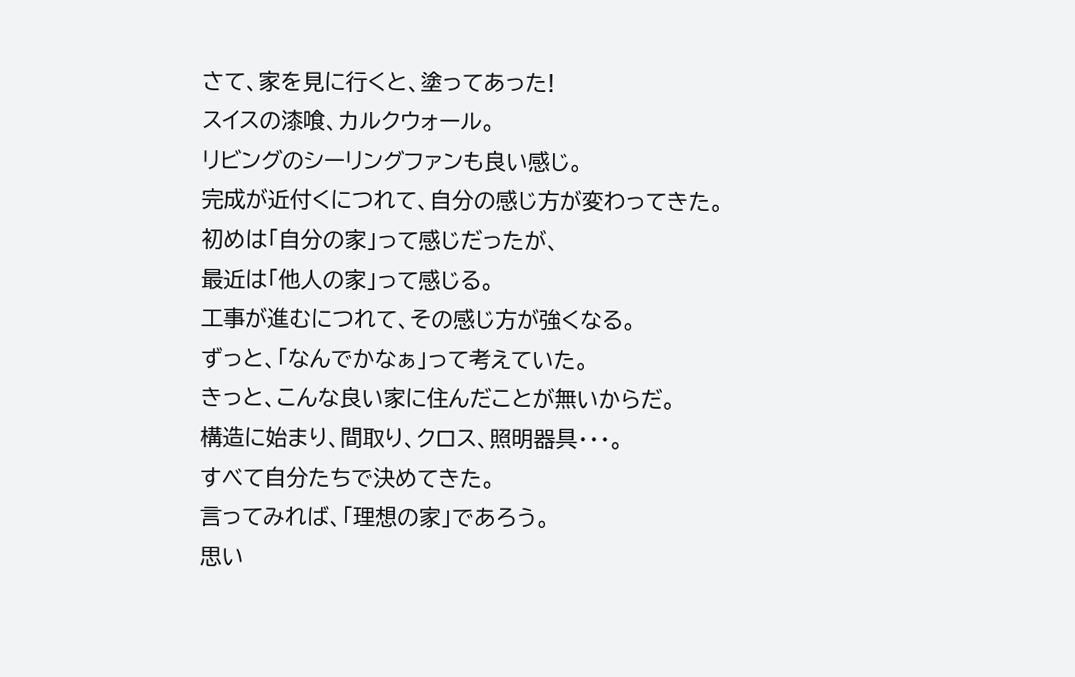さて、家を見に行くと、塗ってあった!
スイスの漆喰、カルクウォール。
リビングのシーリングファンも良い感じ。
完成が近付くにつれて、自分の感じ方が変わってきた。
初めは「自分の家」って感じだったが、
最近は「他人の家」って感じる。
工事が進むにつれて、その感じ方が強くなる。
ずっと、「なんでかなぁ」って考えていた。
きっと、こんな良い家に住んだことが無いからだ。
構造に始まり、間取り、クロス、照明器具・・・。
すべて自分たちで決めてきた。
言ってみれば、「理想の家」であろう。
思い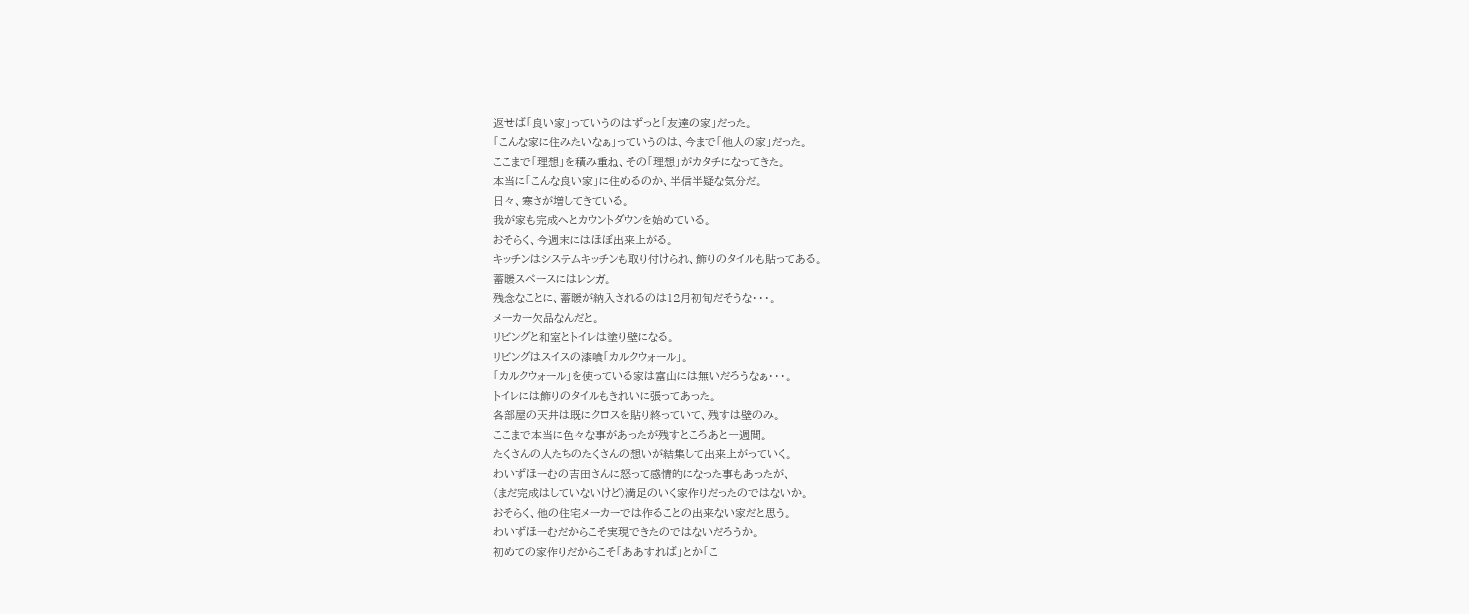返せば「良い家」っていうのはずっと「友達の家」だった。
「こんな家に住みたいなぁ」っていうのは、今まで「他人の家」だった。
ここまで「理想」を積み重ね、その「理想」がカタチになってきた。
本当に「こんな良い家」に住めるのか、半信半疑な気分だ。
日々、寒さが増してきている。
我が家も完成へとカウントダウンを始めている。
おそらく、今週末にはほぼ出来上がる。
キッチンはシステムキッチンも取り付けられ、飾りのタイルも貼ってある。
蓄暖スペースにはレンガ。
残念なことに、蓄暖が納入されるのは12月初旬だそうな・・・。
メーカー欠品なんだと。
リビングと和室とトイレは塗り壁になる。
リビングはスイスの漆喰「カルクウォール」。
「カルクウォール」を使っている家は富山には無いだろうなぁ・・・。
トイレには飾りのタイルもきれいに張ってあった。
各部屋の天井は既にクロスを貼り終っていて、残すは壁のみ。
ここまで本当に色々な事があったが残すところあと一週間。
たくさんの人たちのたくさんの想いが結集して出来上がっていく。
わいずほーむの吉田さんに怒って感情的になった事もあったが、
(まだ完成はしていないけど)満足のいく家作りだったのではないか。
おそらく、他の住宅メーカーでは作ることの出来ない家だと思う。
わいずほーむだからこそ実現できたのではないだろうか。
初めての家作りだからこそ「ああすれば」とか「こ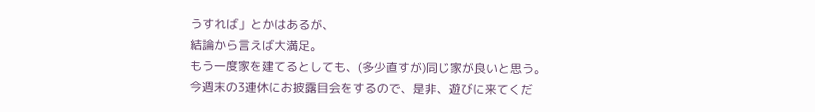うすれば」とかはあるが、
結論から言えば大満足。
もう一度家を建てるとしても、(多少直すが)同じ家が良いと思う。
今週末の3連休にお披露目会をするので、是非、遊びに来てくだ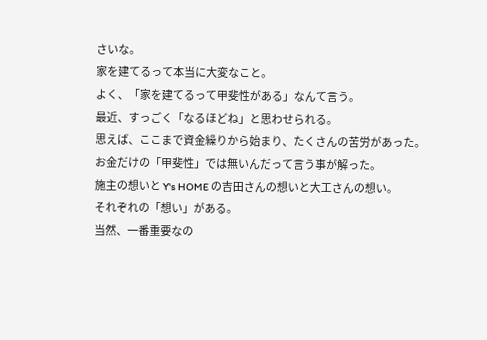さいな。
家を建てるって本当に大変なこと。
よく、「家を建てるって甲斐性がある」なんて言う。
最近、すっごく「なるほどね」と思わせられる。
思えば、ここまで資金繰りから始まり、たくさんの苦労があった。
お金だけの「甲斐性」では無いんだって言う事が解った。
施主の想いと Y's HOME の吉田さんの想いと大工さんの想い。
それぞれの「想い」がある。
当然、一番重要なの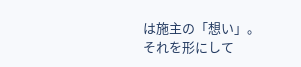は施主の「想い」。
それを形にして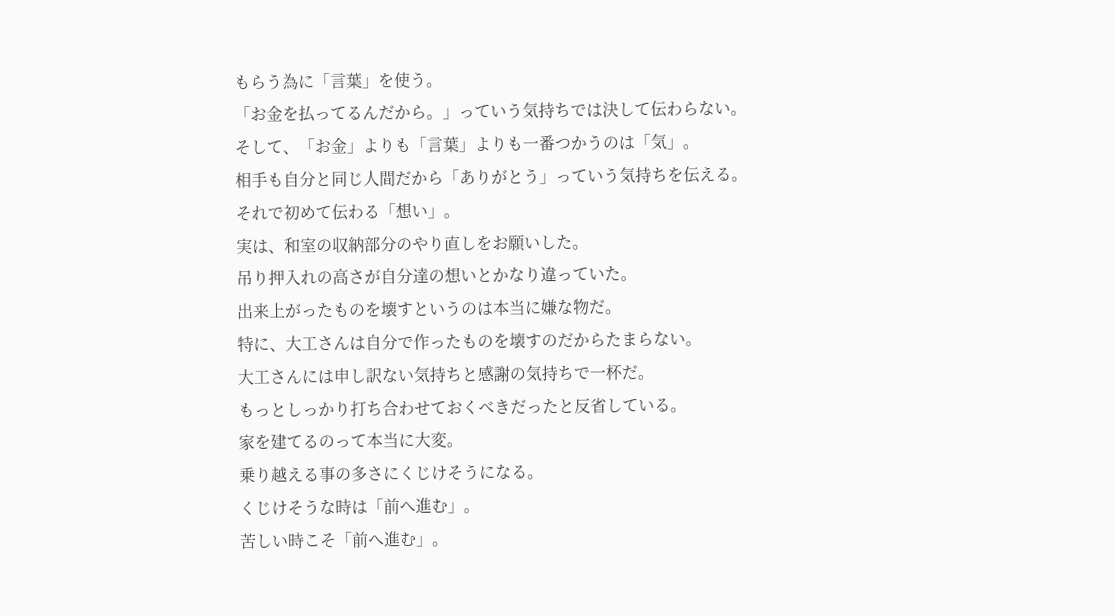もらう為に「言葉」を使う。
「お金を払ってるんだから。」っていう気持ちでは決して伝わらない。
そして、「お金」よりも「言葉」よりも一番つかうのは「気」。
相手も自分と同じ人間だから「ありがとう」っていう気持ちを伝える。
それで初めて伝わる「想い」。
実は、和室の収納部分のやり直しをお願いした。
吊り押入れの高さが自分達の想いとかなり違っていた。
出来上がったものを壊すというのは本当に嫌な物だ。
特に、大工さんは自分で作ったものを壊すのだからたまらない。
大工さんには申し訳ない気持ちと感謝の気持ちで一杯だ。
もっとしっかり打ち合わせておくべきだったと反省している。
家を建てるのって本当に大変。
乗り越える事の多さにくじけそうになる。
くじけそうな時は「前へ進む」。
苦しい時こそ「前へ進む」。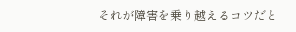それが障害を乗り越えるコツだと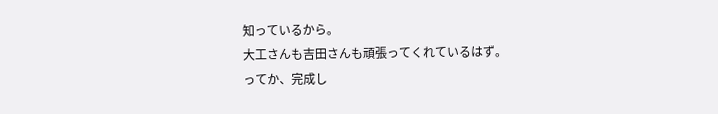知っているから。
大工さんも吉田さんも頑張ってくれているはず。
ってか、完成し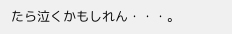たら泣くかもしれん・・・。